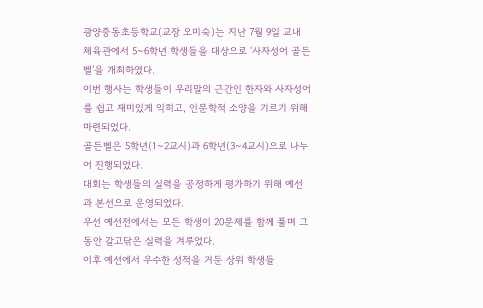광양중동초등학교(교장 오미숙)는 지난 7월 9일 교내 체육관에서 5~6학년 학생들을 대상으로 ‘사자성어 골든벨’을 개최하였다.
이번 행사는 학생들이 우리말의 근간인 한자와 사자성어를 쉽고 재미있게 익히고, 인문학적 소양을 기르기 위해 마련되었다.
골든벨은 5학년(1~2교시)과 6학년(3~4교시)으로 나누어 진행되었다.
대회는 학생들의 실력을 공정하게 평가하기 위해 예선과 본선으로 운영되었다.
우선 예선전에서는 모든 학생이 20문제를 함께 풀며 그동안 갈고닦은 실력을 겨루었다.
이후 예선에서 우수한 성적을 거둔 상위 학생들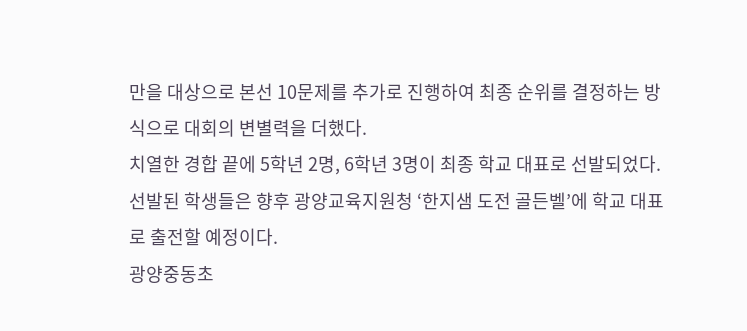만을 대상으로 본선 10문제를 추가로 진행하여 최종 순위를 결정하는 방식으로 대회의 변별력을 더했다.
치열한 경합 끝에 5학년 2명, 6학년 3명이 최종 학교 대표로 선발되었다.
선발된 학생들은 향후 광양교육지원청 ‘한지샘 도전 골든벨’에 학교 대표로 출전할 예정이다.
광양중동초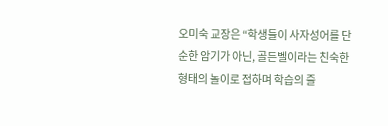오미숙 교장은 “학생들이 사자성어를 단순한 암기가 아닌, 골든벨이라는 친숙한 형태의 놀이로 접하며 학습의 즐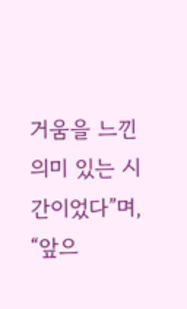거움을 느낀 의미 있는 시간이었다”며, “앞으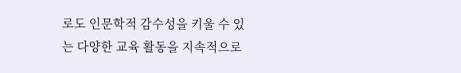로도 인문학적 감수성을 키울 수 있는 다양한 교육 활동을 지속적으로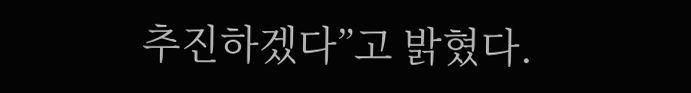추진하겠다”고 밝혔다.